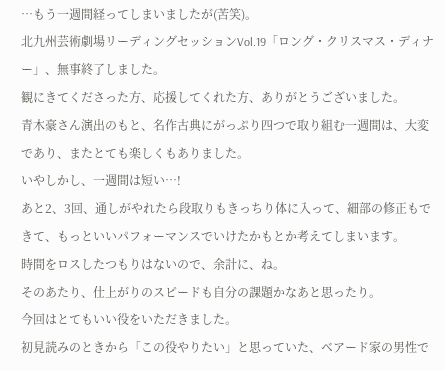…もう一週間経ってしまいましたが(苦笑)。
北九州芸術劇場リーディングセッションVol.19「ロング・クリスマス・ディナー」、無事終了しました。
観にきてくださった方、応援してくれた方、ありがとうございました。
青木豪さん演出のもと、名作古典にがっぷり四つで取り組む一週間は、大変であり、またとても楽しくもありました。
いやしかし、一週間は短い…!
あと2、3回、通しがやれたら段取りもきっちり体に入って、細部の修正もできて、もっといいパフォーマンスでいけたかもとか考えてしまいます。
時間をロスしたつもりはないので、余計に、ね。
そのあたり、仕上がりのスピードも自分の課題かなあと思ったり。
今回はとてもいい役をいただきました。
初見読みのときから「この役やりたい」と思っていた、ベアード家の男性で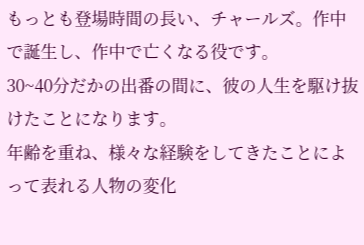もっとも登場時間の長い、チャールズ。作中で誕生し、作中で亡くなる役です。
30~40分だかの出番の間に、彼の人生を駆け抜けたことになります。
年齢を重ね、様々な経験をしてきたことによって表れる人物の変化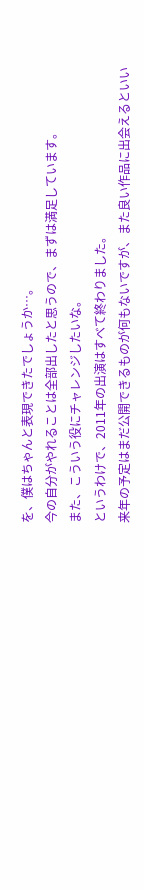を、僕はちゃんと表現できたでしょうか…。
今の自分がやれることは全部出したと思うので、まずは満足しています。
また、こういう役にチャレンジしたいな。
というわけで、2011年の出演はすべて終わりました。
来年の予定はまだ公開できるものが何もないですが、また良い作品に出会えるといい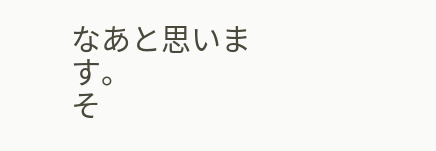なあと思います。
そ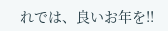れでは、良いお年を!!